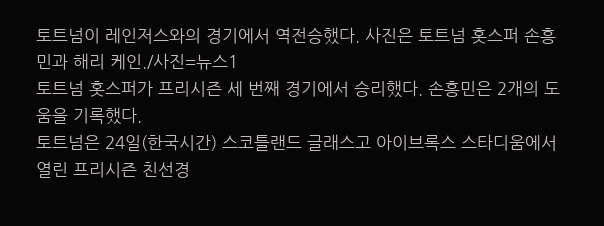토트넘이 레인저스와의 경기에서 역전승했다. 사진은 토트넘 홋스퍼 손흥민과 해리 케인./사진=뉴스1
토트넘 홋스퍼가 프리시즌 세 번째 경기에서 승리했다. 손흥민은 2개의 도움을 기록했다.
토트넘은 24일(한국시간) 스코틀랜드 글래스고 아이브록스 스타디움에서 열린 프리시즌 친선경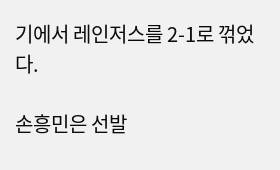기에서 레인저스를 2-1로 꺾었다.

손흥민은 선발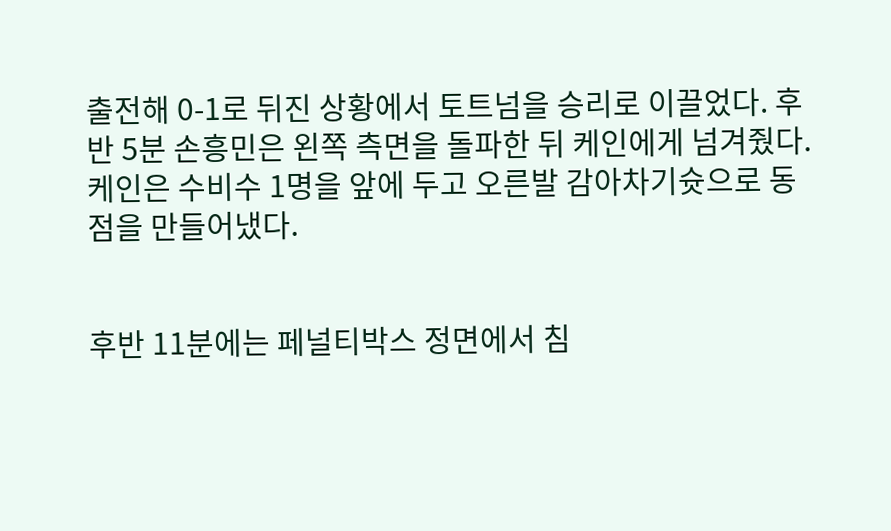출전해 0-1로 뒤진 상황에서 토트넘을 승리로 이끌었다. 후반 5분 손흥민은 왼쪽 측면을 돌파한 뒤 케인에게 넘겨줬다. 케인은 수비수 1명을 앞에 두고 오른발 감아차기슛으로 동점을 만들어냈다.


후반 11분에는 페널티박스 정면에서 침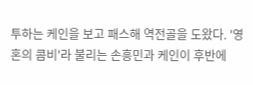투하는 케인을 보고 패스해 역전골을 도왔다. '영혼의 콤비'라 불리는 손흥민과 케인이 후반에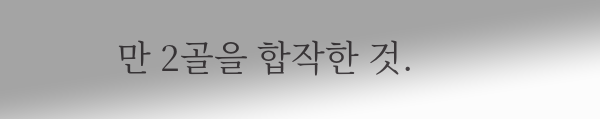만 2골을 합작한 것.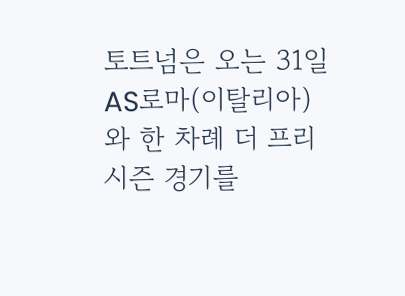토트넘은 오는 31일 AS로마(이탈리아)와 한 차례 더 프리시즌 경기를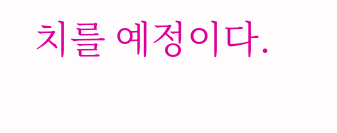치를 예정이다.